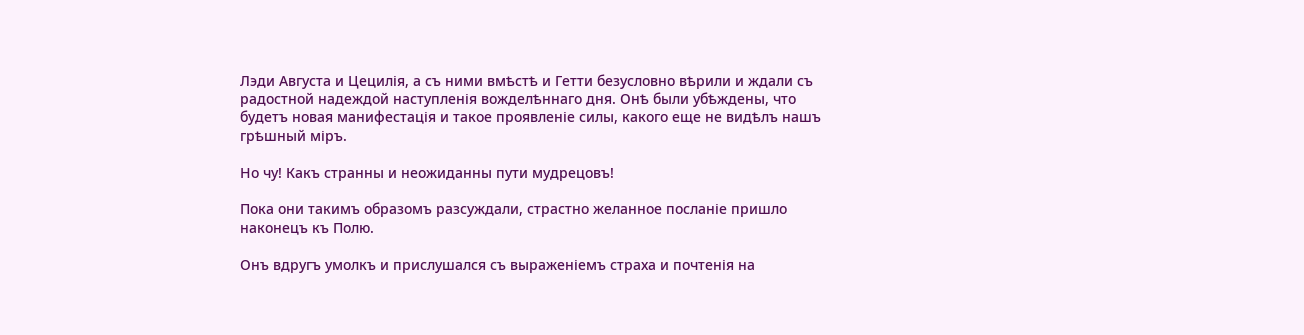Лэди Августа и Цецилія, а съ ними вмѣстѣ и Гетти безусловно вѣрили и ждали съ радостной надеждой наступленія вожделѣннаго дня. Онѣ были убѣждены, что будетъ новая манифестація и такое проявленіе силы, какого еще не видѣлъ нашъ грѣшный міръ.

Но чу! Какъ странны и неожиданны пути мудрецовъ!

Пока они такимъ образомъ разсуждали, страстно желанное посланіе пришло наконецъ къ Полю.

Онъ вдругъ умолкъ и прислушался съ выраженіемъ страха и почтенія на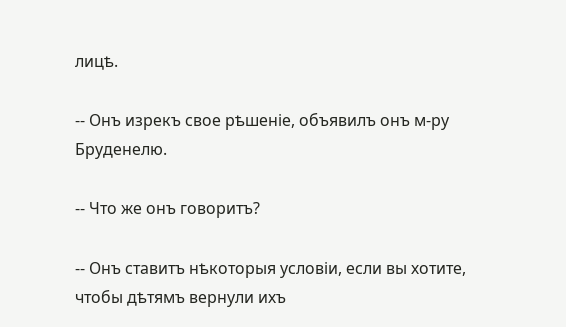лицѣ.

-- Онъ изрекъ свое рѣшеніе, объявилъ онъ м-ру Бруденелю.

-- Что же онъ говоритъ?

-- Онъ ставитъ нѣкоторыя условіи, если вы хотите, чтобы дѣтямъ вернули ихъ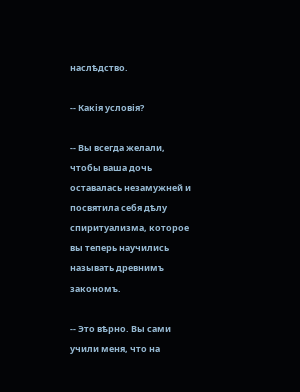наслѣдство.

-- Какія условія?

-- Вы всегда желали, чтобы ваша дочь оставалась незамужней и посвятила себя дѣлу спиритуализма, которое вы теперь научились называть древнимъ закономъ.

-- Это вѣрно. Вы сами учили меня, что на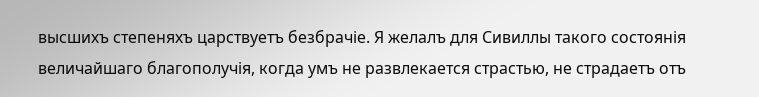высшихъ степеняхъ царствуетъ безбрачіе. Я желалъ для Сивиллы такого состоянія величайшаго благополучія, когда умъ не развлекается страстью, не страдаетъ отъ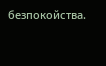безпокойства.